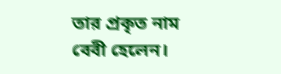তার প্রকৃত নাম বেবী হেলেন।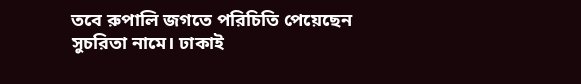তবে রুপালি জগতে পরিচিতি পেয়েছেন সুচরিতা নামে। ঢাকাই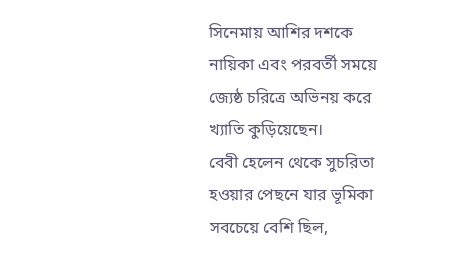সিনেমায় আশির দশকে নায়িকা এবং পরবর্তী সময়ে জ্যেষ্ঠ চরিত্রে অভিনয় করে খ্যাতি কুড়িয়েছেন।
বেবী হেলেন থেকে সুচরিতা হওয়ার পেছনে যার ভূমিকা সবচেয়ে বেশি ছিল,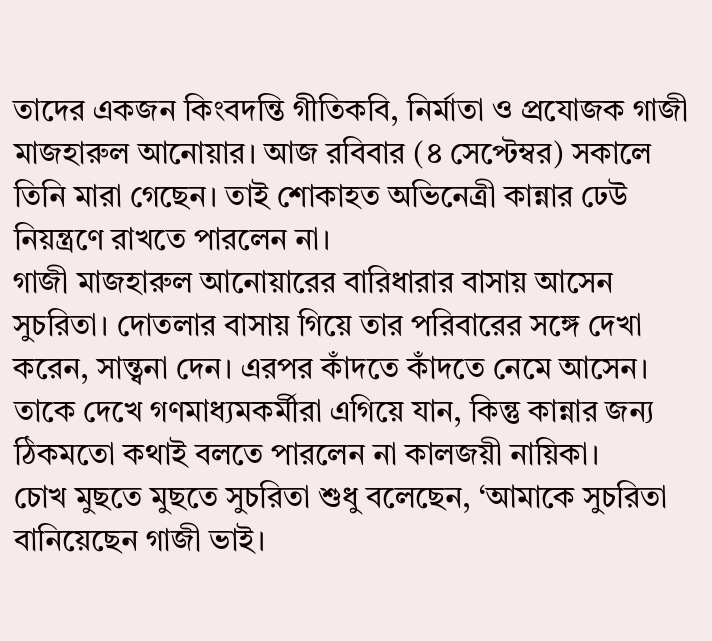তাদের একজন কিংবদন্তি গীতিকবি, নির্মাতা ও প্রযোজক গাজী মাজহারুল আনোয়ার। আজ রবিবার (৪ সেপ্টেম্বর) সকালে তিনি মারা গেছেন। তাই শোকাহত অভিনেত্রী কান্নার ঢেউ নিয়ন্ত্রণে রাখতে পারলেন না।
গাজী মাজহারুল আনোয়ারের বারিধারার বাসায় আসেন সুচরিতা। দোতলার বাসায় গিয়ে তার পরিবারের সঙ্গে দেখা করেন, সান্ত্বনা দেন। এরপর কাঁদতে কাঁদতে নেমে আসেন। তাকে দেখে গণমাধ্যমকর্মীরা এগিয়ে যান, কিন্তু কান্নার জন্য ঠিকমতো কথাই বলতে পারলেন না কালজয়ী নায়িকা।
চোখ মুছতে মুছতে সুচরিতা শুধু বলেছেন, ‘আমাকে সুচরিতা বানিয়েছেন গাজী ভাই।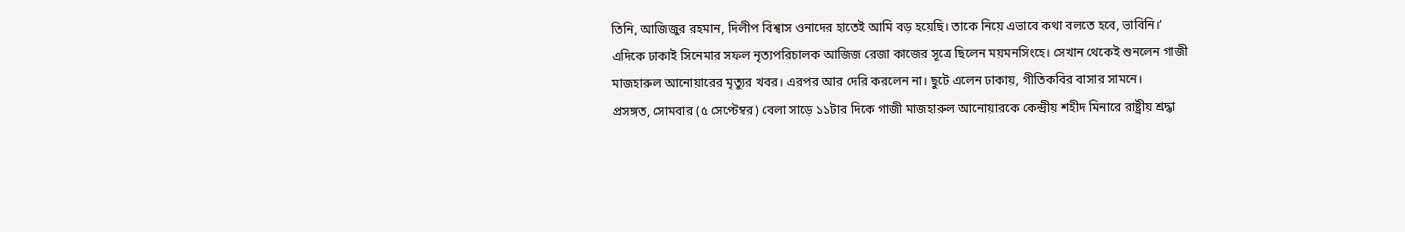তিনি, আজিজুর রহমান, দিলীপ বিশ্বাস ওনাদের হাতেই আমি বড় হয়েছি। তাকে নিয়ে এভাবে কথা বলতে হবে, ভাবিনি।’
এদিকে ঢাকাই সিনেমার সফল নৃত্যপরিচালক আজিজ রেজা কাজের সূত্রে ছিলেন ময়মনসিংহে। সেখান থেকেই শুনলেন গাজী মাজহারুল আনোয়ারের মৃত্যুর খবর। এরপর আর দেরি করলেন না। ছুটে এলেন ঢাকায়, গীতিকবির বাসার সামনে।
প্রসঙ্গত, সোমবার (৫ সেপ্টেম্বর) বেলা সাড়ে ১১টার দিকে গাজী মাজহারুল আনোয়ারকে কেন্দ্রীয় শহীদ মিনারে রাষ্ট্রীয় শ্রদ্ধা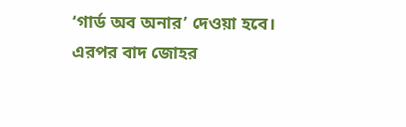‘গার্ড অব অনার’ দেওয়া হবে। এরপর বাদ জোহর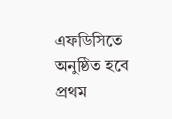এফডিসিতে অনুষ্ঠিত হবে প্রথম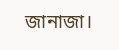জানাজা।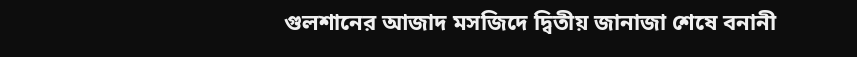গুলশানের আজাদ মসজিদে দ্বিতীয় জানাজা শেষে বনানী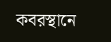কবরস্থানে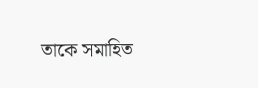তাকে সমাহিত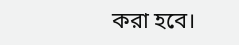করা হবে।